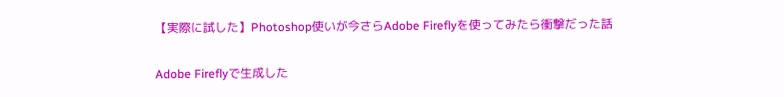【実際に試した】Photoshop使いが今さらAdobe Fireflyを使ってみたら衝撃だった話

Adobe Fireflyで生成した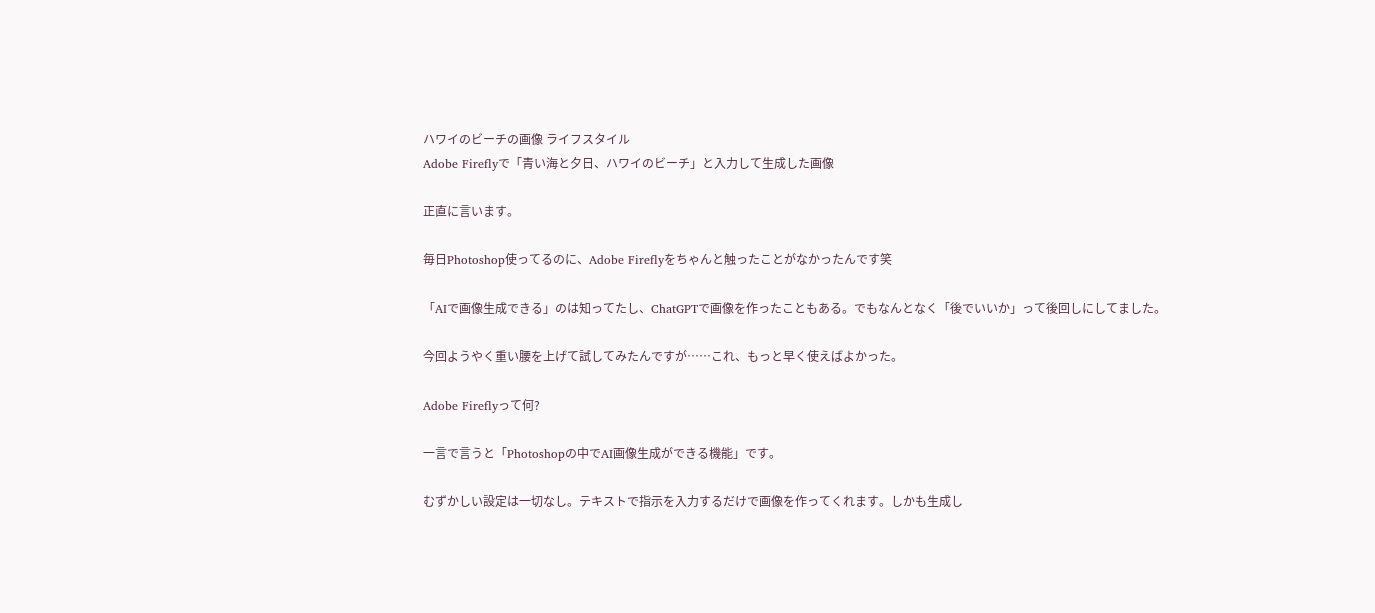ハワイのビーチの画像 ライフスタイル
Adobe Fireflyで「青い海と夕日、ハワイのビーチ」と入力して生成した画像

正直に言います。

毎日Photoshop使ってるのに、Adobe Fireflyをちゃんと触ったことがなかったんです笑

「AIで画像生成できる」のは知ってたし、ChatGPTで画像を作ったこともある。でもなんとなく「後でいいか」って後回しにしてました。

今回ようやく重い腰を上げて試してみたんですが……これ、もっと早く使えばよかった。

Adobe Fireflyって何?

一言で言うと「Photoshopの中でAI画像生成ができる機能」です。

むずかしい設定は一切なし。テキストで指示を入力するだけで画像を作ってくれます。しかも生成し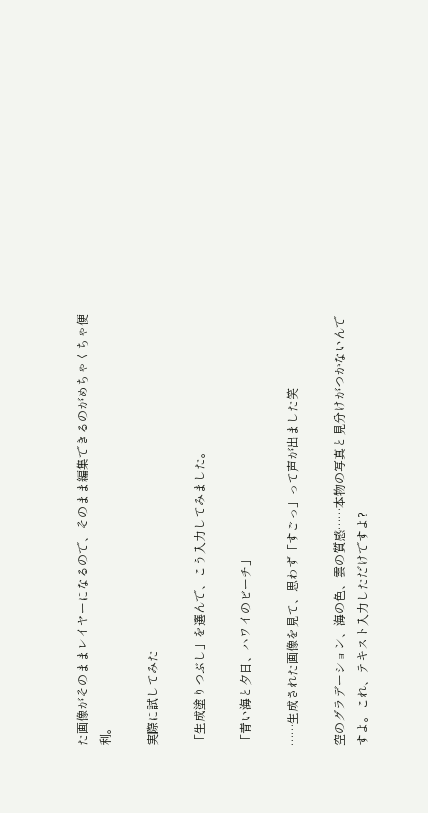た画像がそのままレイヤーになるので、そのまま編集できるのがめちゃくちゃ便利。

実際に試してみた

「生成塗りつぶし」を選んで、こう入力してみました。

「青い海と夕日、ハワイのビーチ」

……生成された画像を見て、思わず「すごっ」って声が出ました笑

空のグラデーション、海の色、雲の質感……本物の写真と見分けがつかないんですよ。これ、テキスト入力しただけですよ?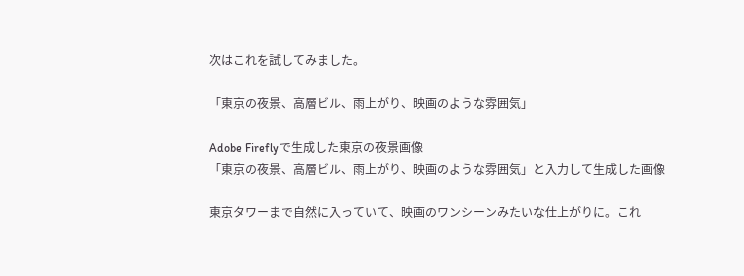次はこれを試してみました。

「東京の夜景、高層ビル、雨上がり、映画のような雰囲気」

Adobe Fireflyで生成した東京の夜景画像
「東京の夜景、高層ビル、雨上がり、映画のような雰囲気」と入力して生成した画像

東京タワーまで自然に入っていて、映画のワンシーンみたいな仕上がりに。これ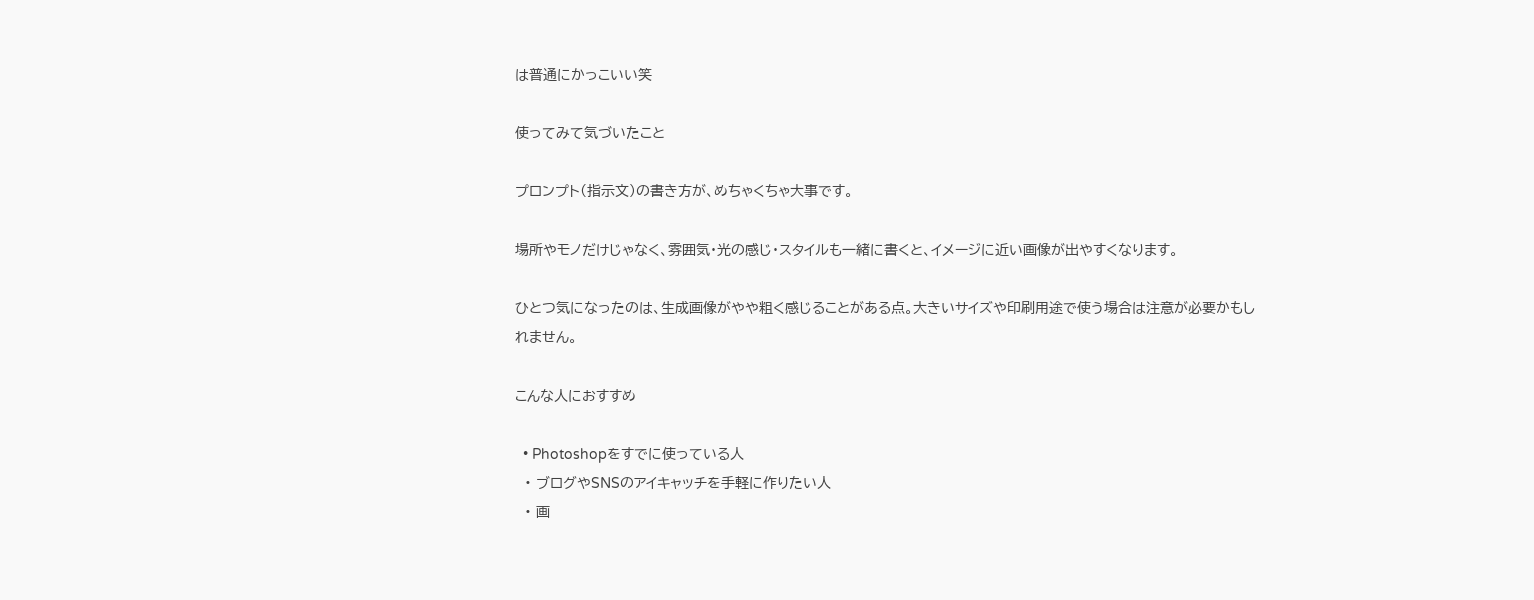は普通にかっこいい笑

使ってみて気づいたこと

プロンプト(指示文)の書き方が、めちゃくちゃ大事です。

場所やモノだけじゃなく、雰囲気・光の感じ・スタイルも一緒に書くと、イメージに近い画像が出やすくなります。

ひとつ気になったのは、生成画像がやや粗く感じることがある点。大きいサイズや印刷用途で使う場合は注意が必要かもしれません。

こんな人におすすめ

  • Photoshopをすでに使っている人
  • ブログやSNSのアイキャッチを手軽に作りたい人
  • 画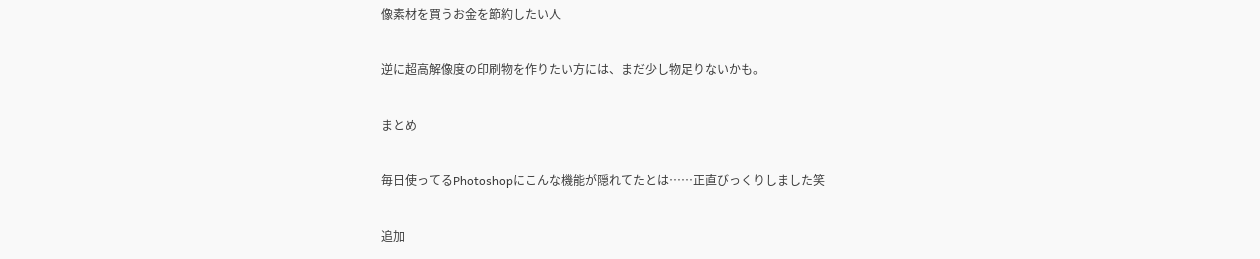像素材を買うお金を節約したい人

逆に超高解像度の印刷物を作りたい方には、まだ少し物足りないかも。

まとめ

毎日使ってるPhotoshopにこんな機能が隠れてたとは……正直びっくりしました笑

追加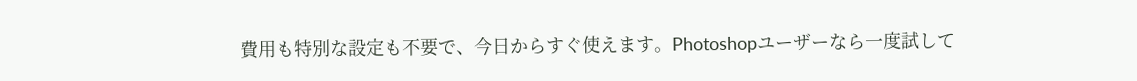費用も特別な設定も不要で、今日からすぐ使えます。Photoshopユーザーなら一度試して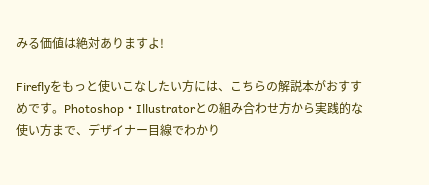みる価値は絶対ありますよ!

Fireflyをもっと使いこなしたい方には、こちらの解説本がおすすめです。Photoshop・Illustratorとの組み合わせ方から実践的な使い方まで、デザイナー目線でわかり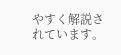やすく解説されています。